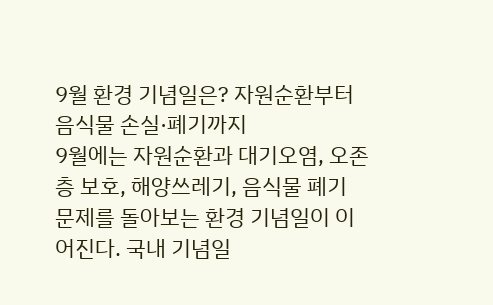9월 환경 기념일은? 자원순환부터 음식물 손실·폐기까지
9월에는 자원순환과 대기오염, 오존층 보호, 해양쓰레기, 음식물 폐기 문제를 돌아보는 환경 기념일이 이어진다. 국내 기념일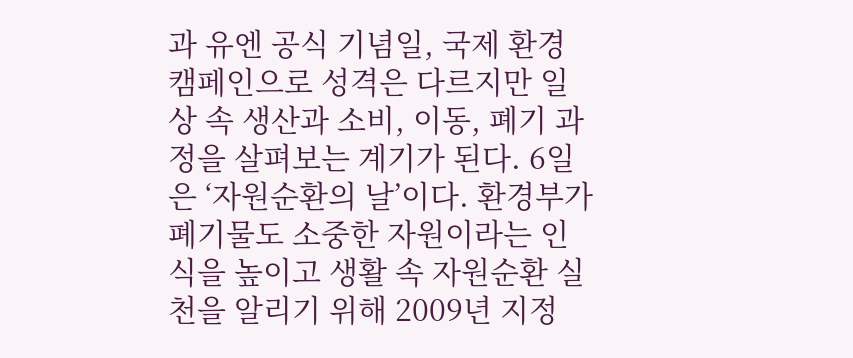과 유엔 공식 기념일, 국제 환경 캠페인으로 성격은 다르지만 일상 속 생산과 소비, 이동, 폐기 과정을 살펴보는 계기가 된다. 6일은 ‘자원순환의 날’이다. 환경부가 폐기물도 소중한 자원이라는 인식을 높이고 생활 속 자원순환 실천을 알리기 위해 2009년 지정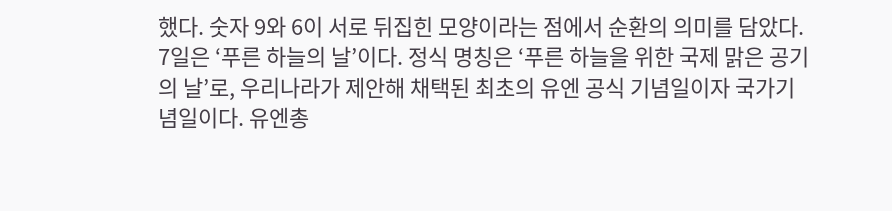했다. 숫자 9와 6이 서로 뒤집힌 모양이라는 점에서 순환의 의미를 담았다. 7일은 ‘푸른 하늘의 날’이다. 정식 명칭은 ‘푸른 하늘을 위한 국제 맑은 공기의 날’로, 우리나라가 제안해 채택된 최초의 유엔 공식 기념일이자 국가기념일이다. 유엔총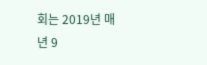회는 2019년 매년 9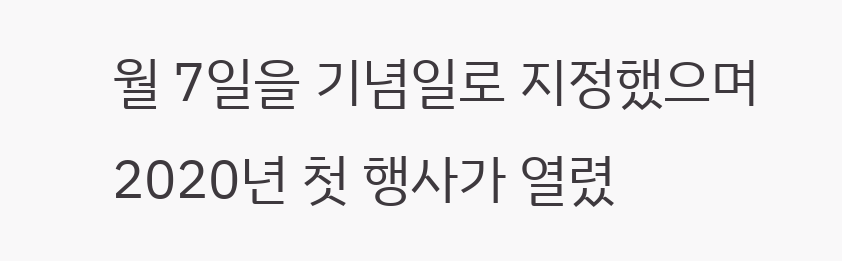월 7일을 기념일로 지정했으며 2020년 첫 행사가 열렸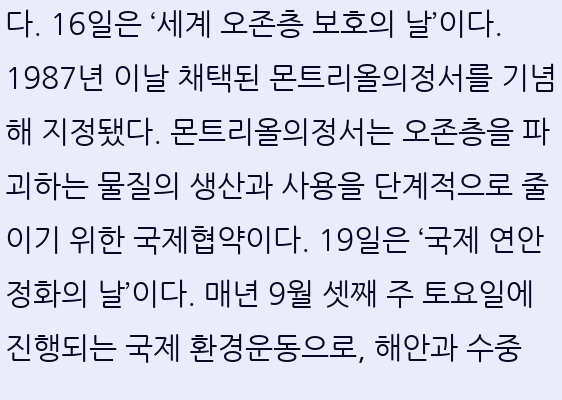다. 16일은 ‘세계 오존층 보호의 날’이다. 1987년 이날 채택된 몬트리올의정서를 기념해 지정됐다. 몬트리올의정서는 오존층을 파괴하는 물질의 생산과 사용을 단계적으로 줄이기 위한 국제협약이다. 19일은 ‘국제 연안정화의 날’이다. 매년 9월 셋째 주 토요일에 진행되는 국제 환경운동으로, 해안과 수중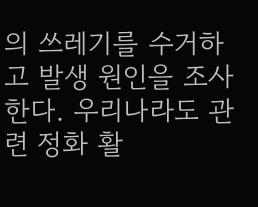의 쓰레기를 수거하고 발생 원인을 조사한다. 우리나라도 관련 정화 활